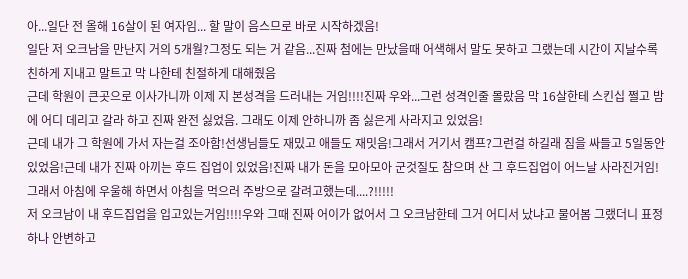아...일단 전 올해 16살이 된 여자임... 할 말이 음스므로 바로 시작하겠음!
일단 저 오크남을 만난지 거의 5개월?그정도 되는 거 같음...진짜 첨에는 만났을때 어색해서 말도 못하고 그랬는데 시간이 지날수록 친하게 지내고 말트고 막 나한테 친절하게 대해줬음
근데 학원이 큰곳으로 이사가니까 이제 지 본성격을 드러내는 거임!!!!진짜 우와...그런 성격인줄 몰랐음 막 16살한테 스킨십 쩔고 밤에 어디 데리고 갈라 하고 진짜 완전 싫었음. 그래도 이제 안하니까 좀 싫은게 사라지고 있었음!
근데 내가 그 학원에 가서 자는걸 조아함!선생님들도 재밌고 애들도 재밋음!그래서 거기서 캠프?그런걸 하길래 짐을 싸들고 5일동안 있었음!근데 내가 진짜 아끼는 후드 집업이 있었음!진짜 내가 돈을 모아모아 군것질도 참으며 산 그 후드집업이 어느날 사라진거임! 그래서 아침에 우울해 하면서 아침을 먹으러 주방으로 갈려고했는데....?!!!!!
저 오크남이 내 후드집업을 입고있는거임!!!!우와 그때 진짜 어이가 없어서 그 오크남한테 그거 어디서 났냐고 물어봄 그랬더니 표정 하나 안변하고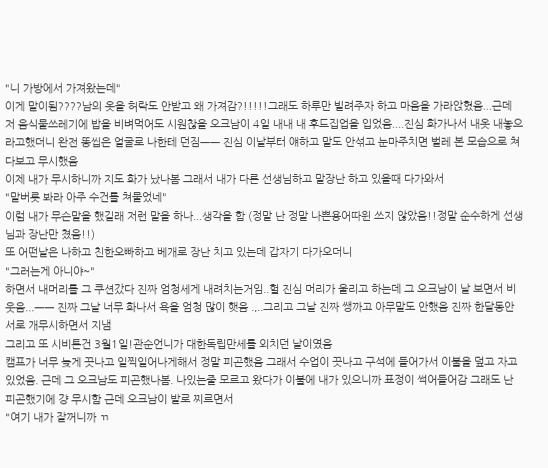"니 가방에서 가져왔는데"
이게 말이됨????남의 옷을 허락도 안받고 왜 가져감?!!!!!그래도 하루만 빌려주자 하고 마음을 가라앉혔음...근데 저 음식물쓰레기에 밥을 비벼먹어도 시원찮을 오크남이 4일 내내 내 후드집업을 입었음....진심 화가나서 내옷 내놓으라고했더니 완전 똥씹은 얼굴로 나한테 던짐ㅡㅡ 진심 이날부터 얘하고 말도 안섞고 눈마주치면 벌레 본 모습으로 쳐다보고 무시했음
이제 내가 무시하니까 지도 화가 났나봄 그래서 내가 다른 선생님하고 말장난 하고 있을때 다가와서
"말버릇 봐라 아주 수건를 쳐물었네"
이럼 내가 무슨말을 했길래 저런 말을 하나...생각을 함 (정말 난 정말 나쁜용어따윈 쓰지 않았음!!정말 순수하게 선생님과 장난만 쳤음!!)
또 어떤날은 나하고 친한오빠하고 베개로 장난 치고 있는데 갑자기 다가오더니
"그러는게 아니야~"
하면서 내머리를 그 쿠션갔다 진짜 엄청세게 내려치는거임..헐 진심 머리가 울리고 하는데 그 오크남이 날 보면서 비웃음...ㅡㅡ 진짜 그날 너무 화나서 욕을 엄청 많이 햇음 .,..그리고 그날 진짜 쌩까고 아무말도 안했음 진짜 한달동안 서로 개무시하면서 지냄
그리고 또 시비튼건 3월1일!관순언니가 대한독립만세를 외치던 날이였음
캠프가 너무 늦게 끗나고 일찍일어나게해서 정말 피곤했음 그래서 수업이 끗나고 구석에 들어가서 이불을 덮고 자고있었음. 근데 그 오크남도 피곤했나봄. 나있는줄 모르고 왔다가 이불에 내가 있으니까 표정이 썩어들어감 그래도 난 피곤했기에 걍 무시함 근데 오크남이 발로 찌르면서
"여기 내가 잘꺼니까 ㄲ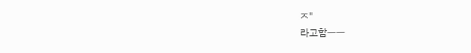ㅈ"
라고함ㅡㅡ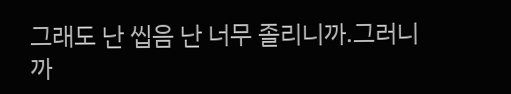그래도 난 씹음 난 너무 졸리니까.그러니까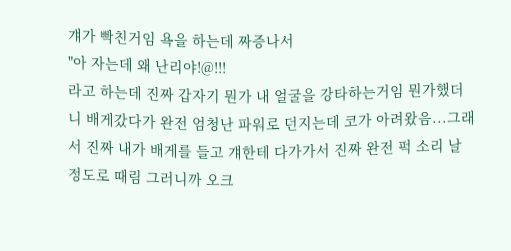걔가 빡친거임 욕을 하는데 짜증나서
"아 자는데 왜 난리야!@!!!
라고 하는데 진짜 갑자기 뭔가 내 얼굴을 강타하는거임 뭔가했더니 배게갔다가 완전 엄청난 파워로 던지는데 코가 아려왔음...그래서 진짜 내가 배게를 들고 걔한테 다가가서 진짜 완전 퍽 소리 날정도로 때림 그러니까 오크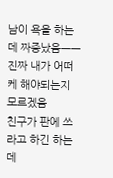남이 욕을 하는데 짜증났음ㅡㅡ진짜 내가 어떠케 해야되는지 모르겠음
친구가 판에 쓰라고 하긴 하는데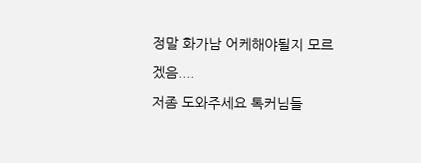정말 화가남 어케해야될지 모르겠음....
저좀 도와주세요 톡커님들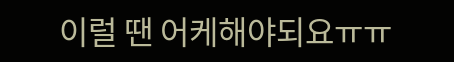이럴 땐 어케해야되요ㅠㅠ